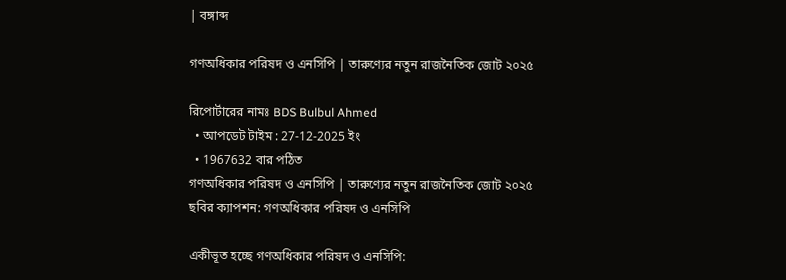| বঙ্গাব্দ

গণঅধিকার পরিষদ ও এনসিপি | তারুণ্যের নতুন রাজনৈতিক জোট ২০২৫

রিপোর্টারের নামঃ BDS Bulbul Ahmed
  • আপডেট টাইম : 27-12-2025 ইং
  • 1967632 বার পঠিত
গণঅধিকার পরিষদ ও এনসিপি | তারুণ্যের নতুন রাজনৈতিক জোট ২০২৫
ছবির ক্যাপশন: গণঅধিকার পরিষদ ও এনসিপি

একীভূত হচ্ছে গণঅধিকার পরিষদ ও এনসিপি: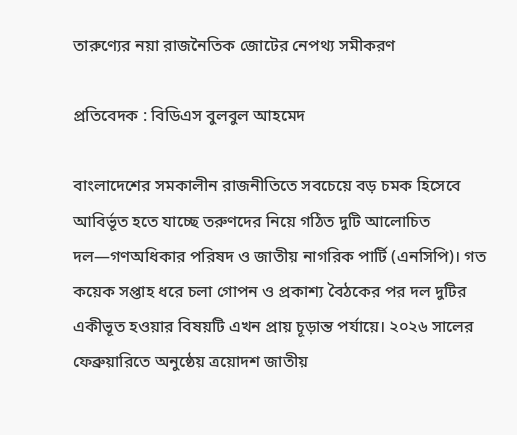তারুণ্যের নয়া রাজনৈতিক জোটের নেপথ্য সমীকরণ

প্রতিবেদক : বিডিএস বুলবুল আহমেদ

বাংলাদেশের সমকালীন রাজনীতিতে সবচেয়ে বড় চমক হিসেবে আবির্ভূত হতে যাচ্ছে তরুণদের নিয়ে গঠিত দুটি আলোচিত দল—গণঅধিকার পরিষদ ও জাতীয় নাগরিক পার্টি (এনসিপি)। গত কয়েক সপ্তাহ ধরে চলা গোপন ও প্রকাশ্য বৈঠকের পর দল দুটির একীভূত হওয়ার বিষয়টি এখন প্রায় চূড়ান্ত পর্যায়ে। ২০২৬ সালের ফেব্রুয়ারিতে অনুষ্ঠেয় ত্রয়োদশ জাতীয়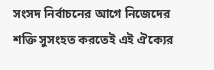সংসদ নির্বাচনের আগে নিজেদের শক্তি সুসংহত করতেই এই ঐক্যের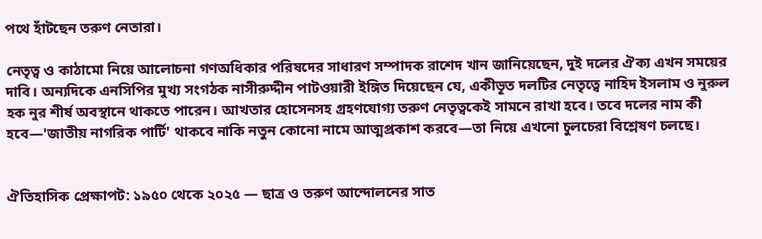পথে হাঁটছেন তরুণ নেতারা।

নেতৃত্ব ও কাঠামো নিয়ে আলোচনা গণঅধিকার পরিষদের সাধারণ সম্পাদক রাশেদ খান জানিয়েছেন, দুই দলের ঐক্য এখন সময়ের দাবি। অন্যদিকে এনসিপির মুখ্য সংগঠক নাসীরুদ্দীন পাটওয়ারী ইঙ্গিত দিয়েছেন যে, একীভূত দলটির নেতৃত্বে নাহিদ ইসলাম ও নুরুল হক নুর শীর্ষ অবস্থানে থাকতে পারেন। আখতার হোসেনসহ গ্রহণযোগ্য তরুণ নেতৃত্বকেই সামনে রাখা হবে। তবে দলের নাম কী হবে—'জাতীয় নাগরিক পার্টি' থাকবে নাকি নতুন কোনো নামে আত্মপ্রকাশ করবে—তা নিয়ে এখনো চুলচেরা বিশ্লেষণ চলছে।


ঐতিহাসিক প্রেক্ষাপট: ১৯৫০ থেকে ২০২৫ — ছাত্র ও তরুণ আন্দোলনের সাত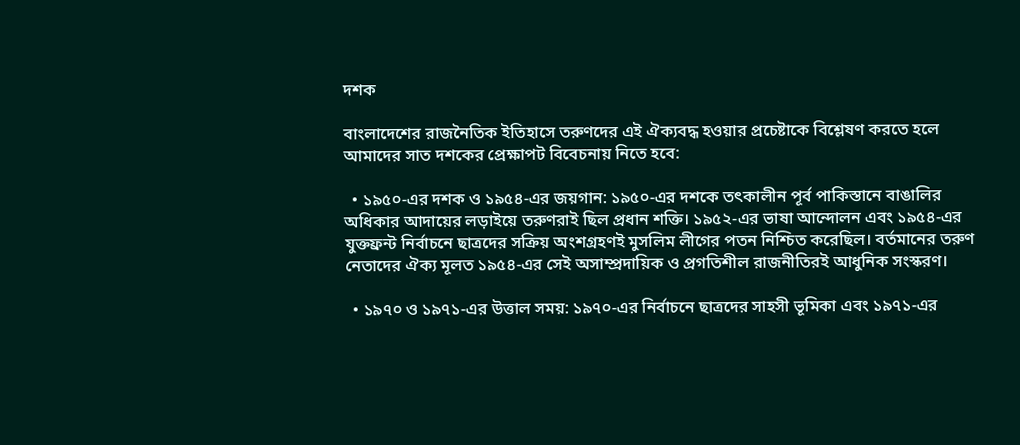দশক

বাংলাদেশের রাজনৈতিক ইতিহাসে তরুণদের এই ঐক্যবদ্ধ হওয়ার প্রচেষ্টাকে বিশ্লেষণ করতে হলে আমাদের সাত দশকের প্রেক্ষাপট বিবেচনায় নিতে হবে:

  • ১৯৫০-এর দশক ও ১৯৫৪-এর জয়গান: ১৯৫০-এর দশকে তৎকালীন পূর্ব পাকিস্তানে বাঙালির অধিকার আদায়ের লড়াইয়ে তরুণরাই ছিল প্রধান শক্তি। ১৯৫২-এর ভাষা আন্দোলন এবং ১৯৫৪-এর যুক্তফ্রন্ট নির্বাচনে ছাত্রদের সক্রিয় অংশগ্রহণই মুসলিম লীগের পতন নিশ্চিত করেছিল। বর্তমানের তরুণ নেতাদের ঐক্য মূলত ১৯৫৪-এর সেই অসাম্প্রদায়িক ও প্রগতিশীল রাজনীতিরই আধুনিক সংস্করণ।

  • ১৯৭০ ও ১৯৭১-এর উত্তাল সময়: ১৯৭০-এর নির্বাচনে ছাত্রদের সাহসী ভূমিকা এবং ১৯৭১-এর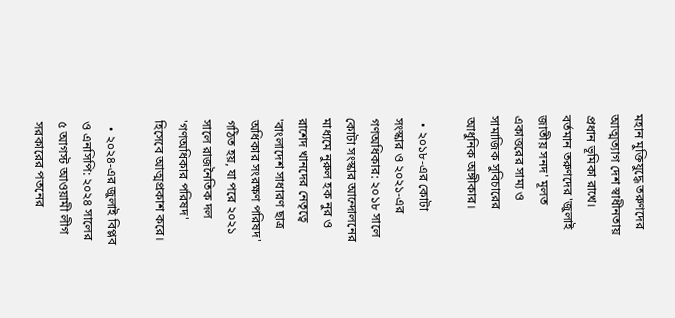মহান মুক্তিযুদ্ধে তরুণদের আত্মত্যাগ দেশ স্বাধীনতায় প্রধান ভূমিকা রাখে। বর্তমান তরুণদের 'জুলাই জাতীয় সনদ' মূলত একাত্তরের সাম্য ও সামাজিক সুবিচারের আধুনিক অঙ্গীকার।

  • ২০১৮-এর কোটা সংস্কার ও ২০২১-এর গণঅধিকার: ২০১৮ সালে কোটা সংস্কার আন্দোলনের মাধ্যমে নুরুল হক নুর ও রাশেদ খানদের নেতৃত্বে 'বাংলাদেশ সাধারণ ছাত্র অধিকার সংরক্ষণ পরিষদ' গঠিত হয়, যা পরে ২০২১ সালে রাজনৈতিক দল 'গণঅধিকার পরিষদ' হিসেবে আত্মপ্রকাশ করে।

  • ২০২৪-এর জুলাই বিপ্লব ও এনসিপি: ২০২৪ সালের ৫ আগস্ট আওয়ামী লীগ সরকারের পতনের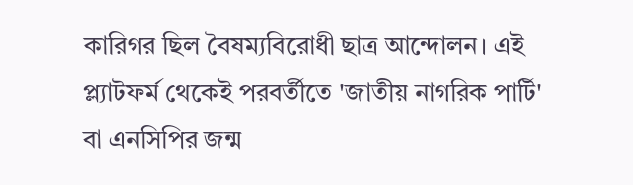কারিগর ছিল বৈষম্যবিরোধী ছাত্র আন্দোলন। এই প্ল্যাটফর্ম থেকেই পরবর্তীতে 'জাতীয় নাগরিক পার্টি' বা এনসিপির জন্ম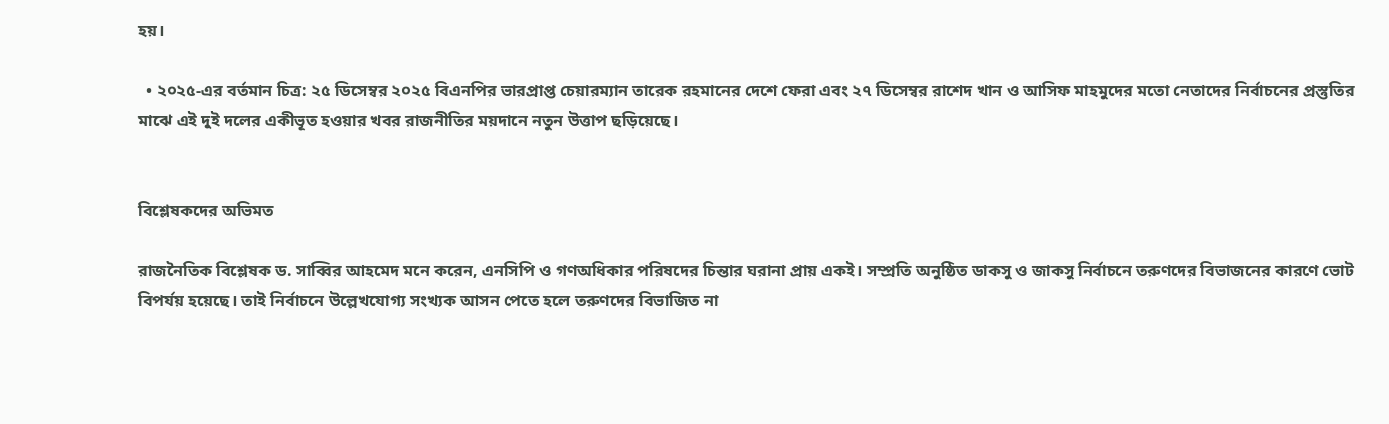হয়।

  • ২০২৫-এর বর্তমান চিত্র: ২৫ ডিসেম্বর ২০২৫ বিএনপির ভারপ্রাপ্ত চেয়ারম্যান তারেক রহমানের দেশে ফেরা এবং ২৭ ডিসেম্বর রাশেদ খান ও আসিফ মাহমুদের মতো নেতাদের নির্বাচনের প্রস্তুতির মাঝে এই দুই দলের একীভূত হওয়ার খবর রাজনীতির ময়দানে নতুন উত্তাপ ছড়িয়েছে।


বিশ্লেষকদের অভিমত

রাজনৈতিক বিশ্লেষক ড. সাব্বির আহমেদ মনে করেন, এনসিপি ও গণঅধিকার পরিষদের চিন্তার ঘরানা প্রায় একই। সম্প্রতি অনুষ্ঠিত ডাকসু ও জাকসু নির্বাচনে তরুণদের বিভাজনের কারণে ভোট বিপর্যয় হয়েছে। তাই নির্বাচনে উল্লেখযোগ্য সংখ্যক আসন পেতে হলে তরুণদের বিভাজিত না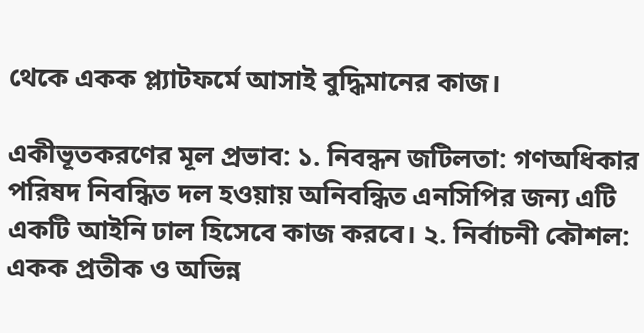থেকে একক প্ল্যাটফর্মে আসাই বুদ্ধিমানের কাজ।

একীভূতকরণের মূল প্রভাব: ১. নিবন্ধন জটিলতা: গণঅধিকার পরিষদ নিবন্ধিত দল হওয়ায় অনিবন্ধিত এনসিপির জন্য এটি একটি আইনি ঢাল হিসেবে কাজ করবে। ২. নির্বাচনী কৌশল: একক প্রতীক ও অভিন্ন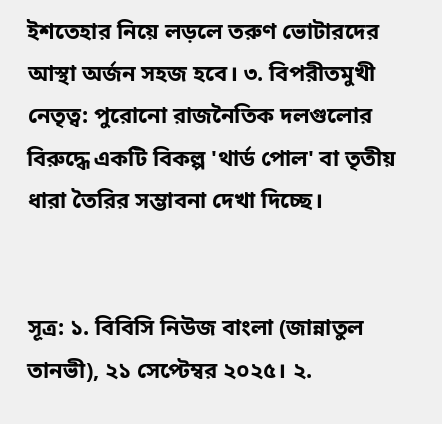ইশতেহার নিয়ে লড়লে তরুণ ভোটারদের আস্থা অর্জন সহজ হবে। ৩. বিপরীতমুখী নেতৃত্ব: পুরোনো রাজনৈতিক দলগুলোর বিরুদ্ধে একটি বিকল্প 'থার্ড পোল' বা তৃতীয় ধারা তৈরির সম্ভাবনা দেখা দিচ্ছে।


সূত্র: ১. বিবিসি নিউজ বাংলা (জান্নাতুল তানভী), ২১ সেপ্টেম্বর ২০২৫। ২.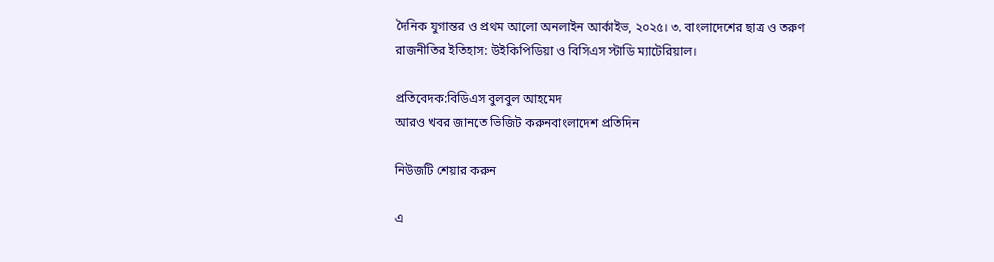দৈনিক যুগান্তর ও প্রথম আলো অনলাইন আর্কাইভ, ২০২৫। ৩. বাংলাদেশের ছাত্র ও তরুণ রাজনীতির ইতিহাস: উইকিপিডিয়া ও বিসিএস স্টাডি ম্যাটেরিয়াল।

প্রতিবেদক:বিডিএস বুলবুল আহমেদ
আরও খবর জানতে ভিজিট করুনবাংলাদেশ প্রতিদিন

নিউজটি শেয়ার করুন

এ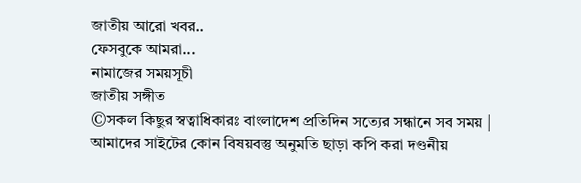জাতীয় আরো খবর..
ফেসবুকে আমরা...
নামাজের সময়সূচী
জাতীয় সঙ্গীত
©সকল কিছুর স্বত্বাধিকারঃ বাংলাদেশ প্রতিদিন সত্যের সন্ধানে সব সময় | আমাদের সাইটের কোন বিষয়বস্তু অনুমতি ছাড়া কপি করা দণ্ডনীয়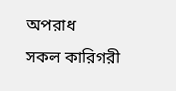অপরাধ
সকল কারিগরী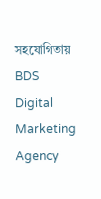সহযোগিতায় BDS Digital Marketing Agency